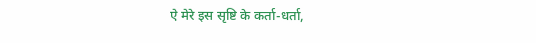ऐ मेरे इस सृष्टि के कर्ता-धर्ता,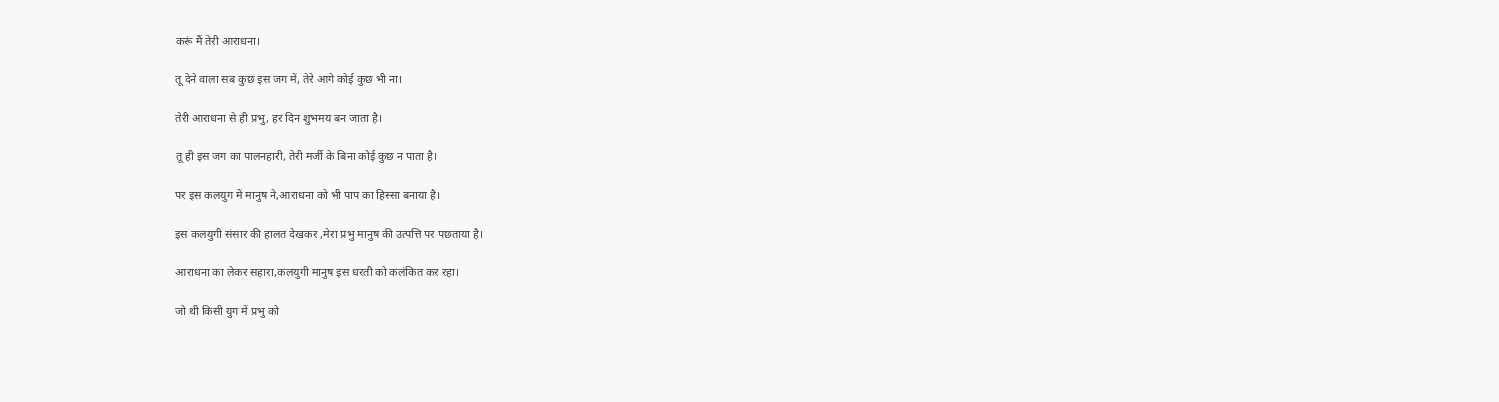करूं मैं तेरी आराधना।

तू देने वाला सब कुछ इस जग में, तेरे आगे कोई कुछ भी ना।

तेरी आराधना से ही प्रभु, हर दिन शुभमय बन जाता है।

तू ही इस जग का पालनहारी, तेरी मर्जी के बिना कोई कुछ न पाता है।

पर इस कलयुग में मानुष ने,आराधना को भी पाप का हिस्सा बनाया है।

इस कलयुगी संसार की हालत देखकर ,मेरा प्रभु मानुष की उत्पत्ति पर पछताया है।

आराधना का लेकर सहारा,कलयुगी मानुष इस धरती को कलंकित कर रहा।

जो थी किसी युग में प्रभु को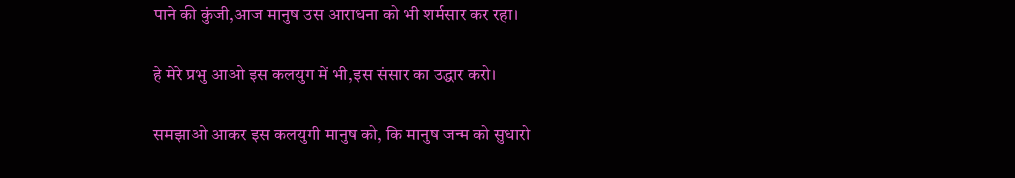पाने की कुंजी,आज मानुष उस आराधना को भी शर्मसार कर रहा।

हे मेरे प्रभु आओ इस कलयुग में भी,इस संसार का उद्धार करो।

समझाओ आकर इस कलयुगी मानुष को, कि मानुष जन्म को सुधारो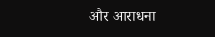और आराधना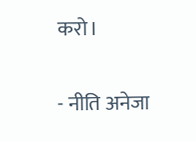करो।

- नीति अनेजा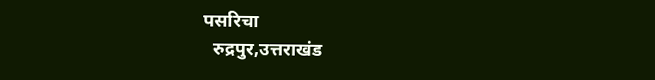पसरिचा
  रुद्रपुर,उत्तराखंड